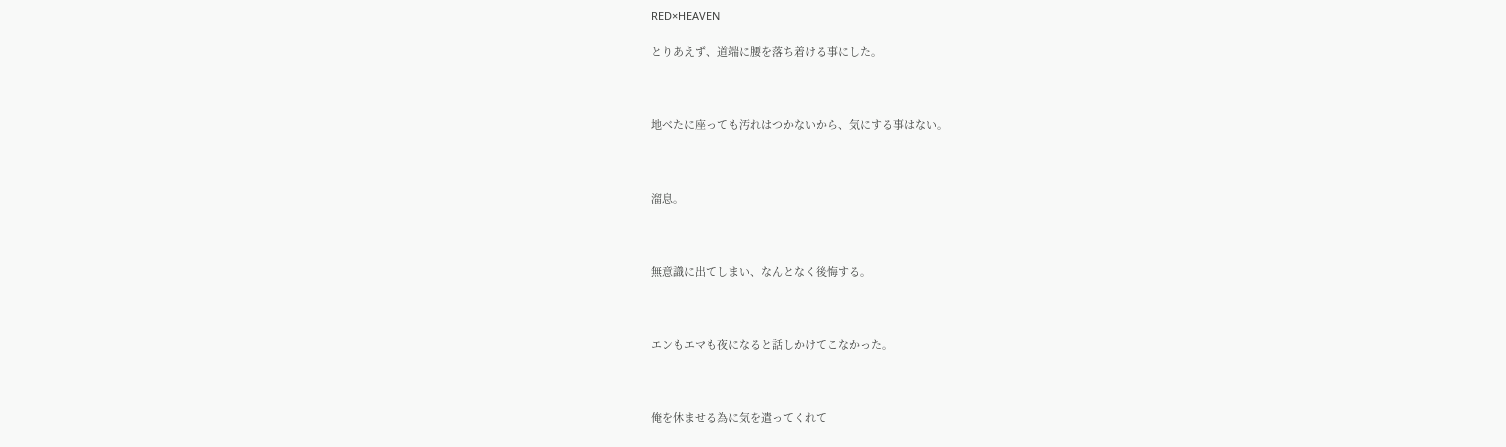RED×HEAVEN

とりあえず、道端に腰を落ち着ける事にした。



地べたに座っても汚れはつかないから、気にする事はない。



溜息。



無意識に出てしまい、なんとなく後悔する。



エンもエマも夜になると話しかけてこなかった。



俺を休ませる為に気を遣ってくれて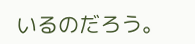いるのだろう。